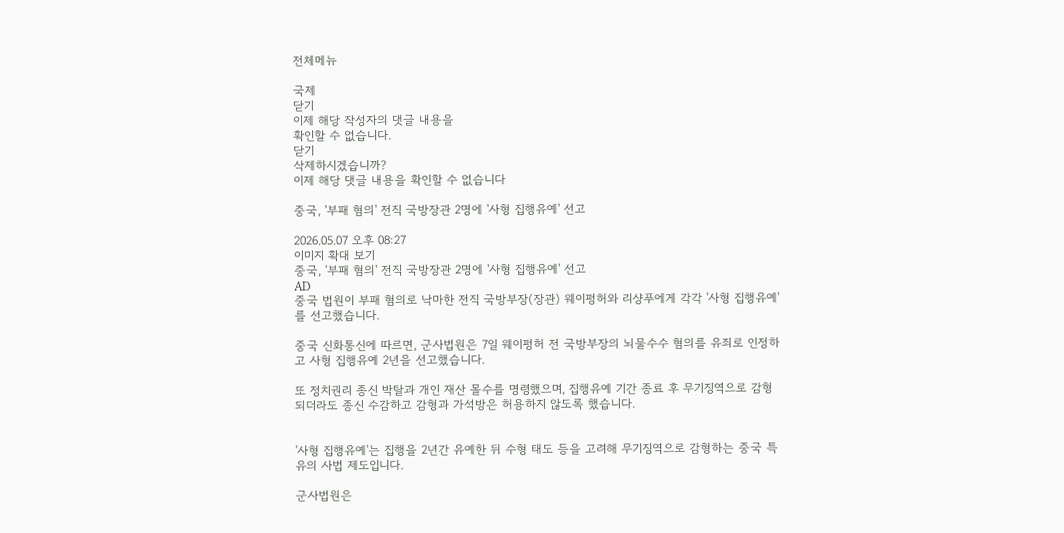전체메뉴

국제
닫기
이제 해당 작성자의 댓글 내용을
확인할 수 없습니다.
닫기
삭제하시겠습니까?
이제 해당 댓글 내용을 확인할 수 없습니다

중국, '부패 혐의' 전직 국방장관 2명에 '사형 집행유예' 선고

2026.05.07 오후 08:27
이미지 확대 보기
중국, '부패 혐의' 전직 국방장관 2명에 '사형 집행유예' 선고
AD
중국 법원이 부패 혐의로 낙마한 전직 국방부장(장관) 웨이펑허와 리샹푸에게 각각 '사형 집행유예'를 선고했습니다.

중국 신화통신에 따르면, 군사법원은 7일 웨이펑허 전 국방부장의 뇌물수수 혐의를 유죄로 인정하고 사형 집행유예 2년을 선고했습니다.

또 정치권리 종신 박탈과 개인 재산 몰수를 명령했으며, 집행유예 기간 종료 후 무기징역으로 감형되더라도 종신 수감하고 감형과 가석방은 허용하지 않도록 했습니다.


'사형 집행유예'는 집행을 2년간 유예한 뒤 수형 태도 등을 고려해 무기징역으로 감형하는 중국 특유의 사법 제도입니다.

군사법원은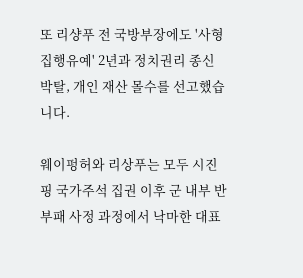또 리샹푸 전 국방부장에도 '사형 집행유예' 2년과 정치권리 종신 박탈, 개인 재산 몰수를 선고했습니다.

웨이펑허와 리상푸는 모두 시진핑 국가주석 집권 이후 군 내부 반부패 사정 과정에서 낙마한 대표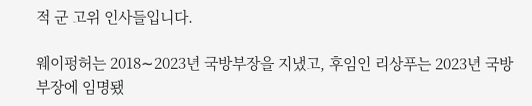적 군 고위 인사들입니다.

웨이펑허는 2018∼2023년 국방부장을 지냈고, 후임인 리상푸는 2023년 국방부장에 임명됐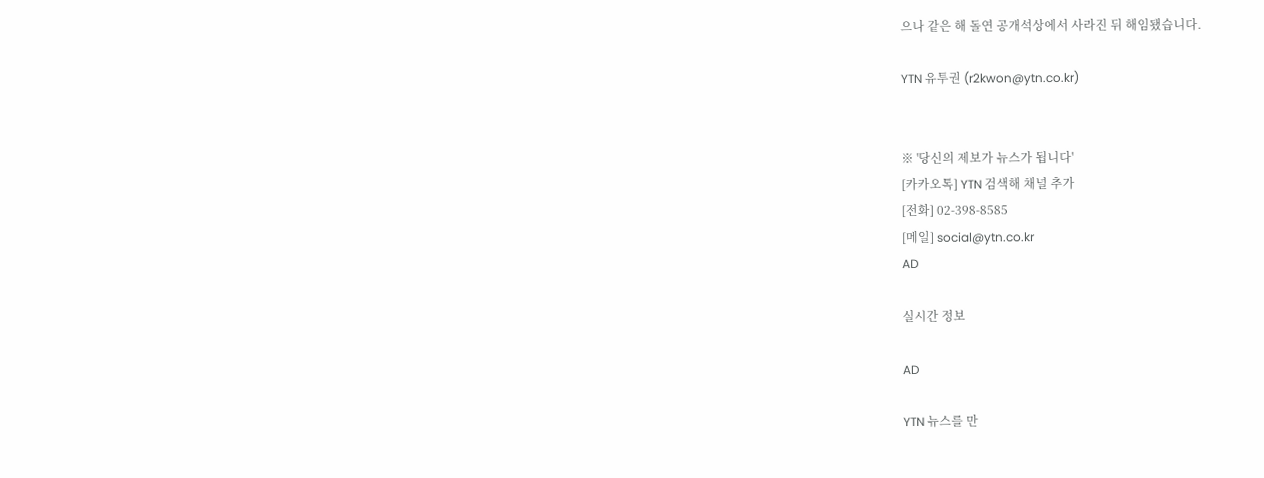으나 같은 해 돌연 공개석상에서 사라진 뒤 해임됐습니다.

YTN 유투권 (r2kwon@ytn.co.kr)


※ '당신의 제보가 뉴스가 됩니다'
[카카오톡] YTN 검색해 채널 추가
[전화] 02-398-8585
[메일] social@ytn.co.kr
AD

실시간 정보

AD

YTN 뉴스를 만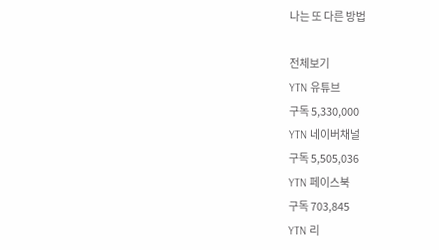나는 또 다른 방법

전체보기
YTN 유튜브
구독 5,330,000
YTN 네이버채널
구독 5,505,036
YTN 페이스북
구독 703,845
YTN 리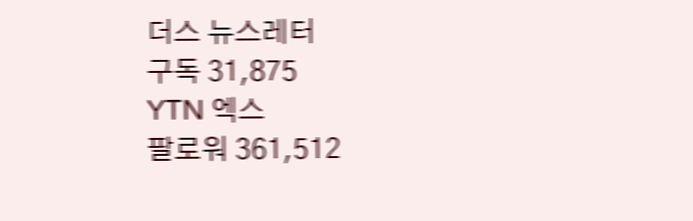더스 뉴스레터
구독 31,875
YTN 엑스
팔로워 361,512